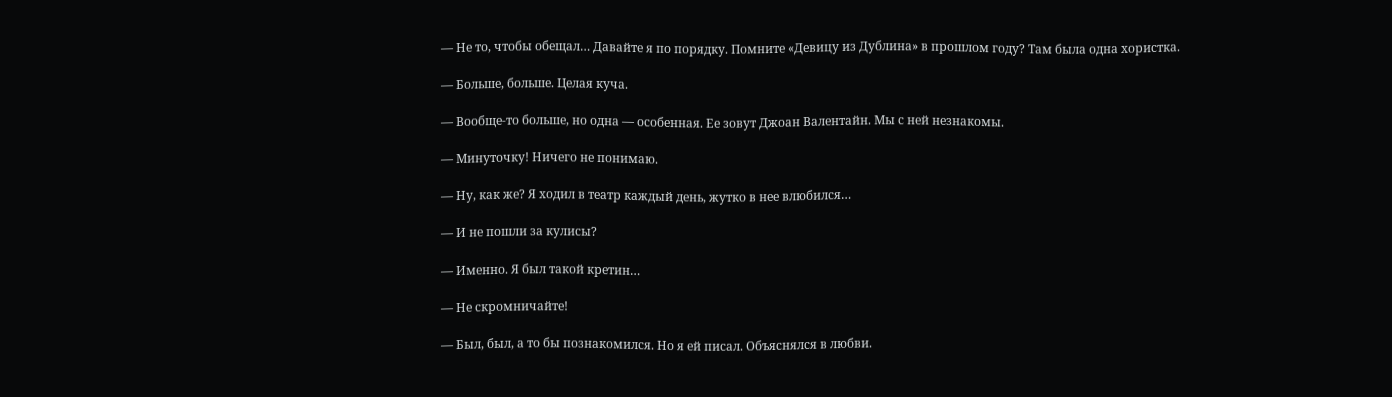— Не то, чтобы обещал… Давайте я по порядку. Помните «Девицу из Дублина» в прошлом году? Там была одна хористка.

— Больше, больше. Целая куча.

— Вообще-то больше, но одна — особенная. Ее зовут Джоан Валентайн. Мы с ней незнакомы.

— Минуточку! Ничего не понимаю.

— Ну, как же? Я ходил в театр каждый день, жутко в нее влюбился…

— И не пошли за кулисы?

— Именно. Я был такой кретин…

— Не скромничайте!

— Был, был, а то бы познакомился. Но я ей писал. Объяснялся в любви.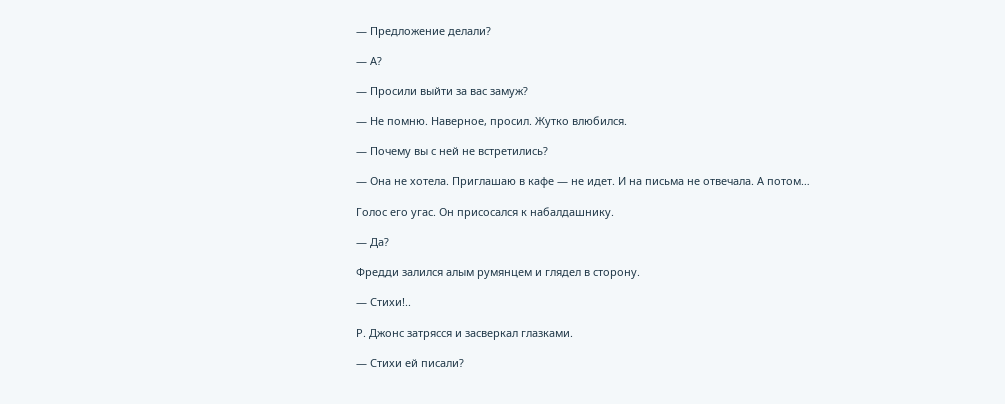— Предложение делали?

— А?

— Просили выйти за вас замуж?

— Не помню. Наверное, просил. Жутко влюбился.

— Почему вы с ней не встретились?

— Она не хотела. Приглашаю в кафе — не идет. И на письма не отвечала. А потом…

Голос его угас. Он присосался к набалдашнику.

— Да?

Фредди залился алым румянцем и глядел в сторону.

— Стихи!..

Р. Джонс затрясся и засверкал глазками.

— Стихи ей писали?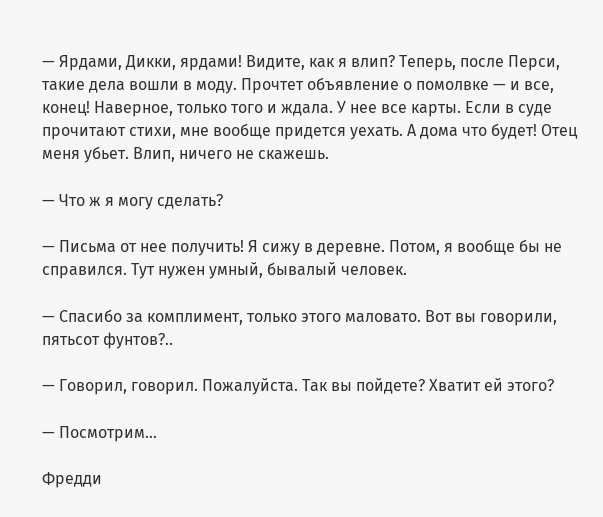— Ярдами, Дикки, ярдами! Видите, как я влип? Теперь, после Перси, такие дела вошли в моду. Прочтет объявление о помолвке — и все, конец! Наверное, только того и ждала. У нее все карты. Если в суде прочитают стихи, мне вообще придется уехать. А дома что будет! Отец меня убьет. Влип, ничего не скажешь.

— Что ж я могу сделать?

— Письма от нее получить! Я сижу в деревне. Потом, я вообще бы не справился. Тут нужен умный, бывалый человек.

— Спасибо за комплимент, только этого маловато. Вот вы говорили, пятьсот фунтов?..

— Говорил, говорил. Пожалуйста. Так вы пойдете? Хватит ей этого?

— Посмотрим…

Фредди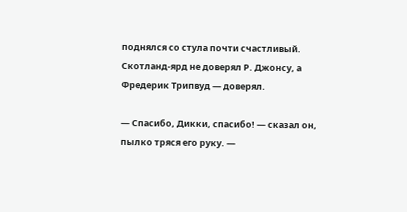поднялся со стула почти счастливый. Скотланд-ярд не доверял Р. Джонсу, а Фредерик Трипвуд — доверял.

— Спасибо, Дикки, спасибо! — сказал он, пылко тряся его руку. —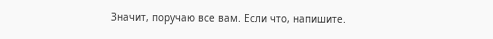Значит, поручаю все вам. Если что, напишите.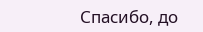Спасибо, до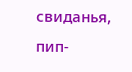свиданья, пип-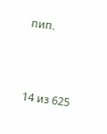пип.



14 из 625